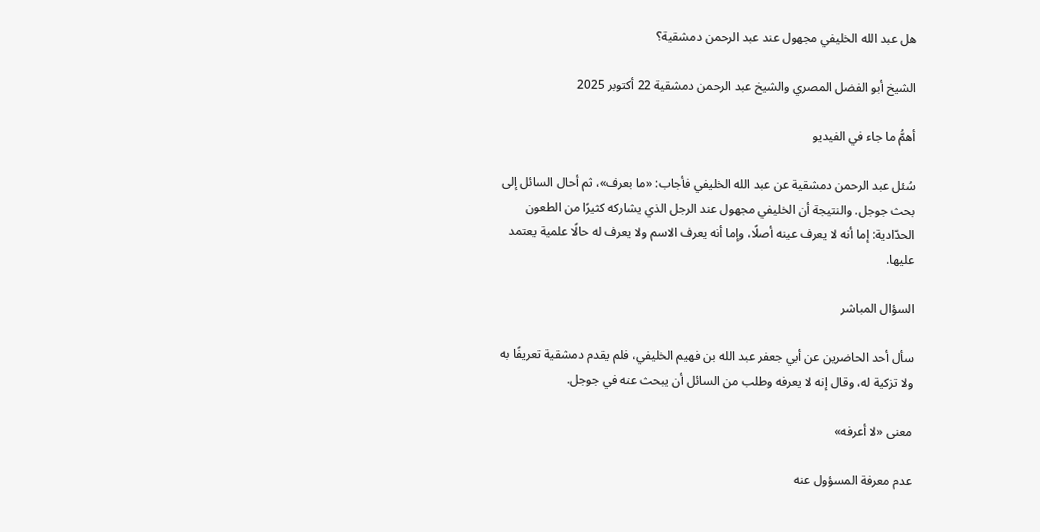هل عبد الله الخليفي مجهول عند عبد الرحمن دمشقية؟

الشيخ أبو الفضل المصري والشيخ عبد الرحمن دمشقية 22 أكتوبر 2025

أهمُّ ما جاء في الفيديو

سُئل عبد الرحمن دمشقية عن عبد الله الخليفي فأجاب: «ما بعرف»، ثم أحال السائل إلى بحث جوجل. والنتيجة أن الخليفي مجهول عند الرجل الذي يشاركه كثيرًا من الطعون الحدّادية: إما أنه لا يعرف عينه أصلًا، وإما أنه يعرف الاسم ولا يعرف له حالًا علمية يعتمد عليها.

السؤال المباشر

سأل أحد الحاضرين عن أبي جعفر عبد الله بن فهيم الخليفي، فلم يقدم دمشقية تعريفًا به ولا تزكية له، وقال إنه لا يعرفه وطلب من السائل أن يبحث عنه في جوجل.

معنى «لا أعرفه»

عدم معرفة المسؤول عنه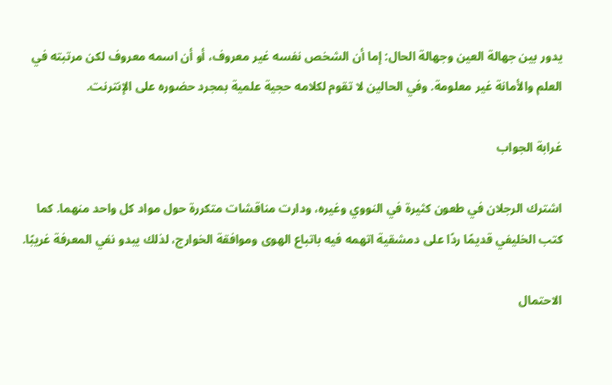يدور بين جهالة العين وجهالة الحال: إما أن الشخص نفسه غير معروف، أو أن اسمه معروف لكن مرتبته في العلم والأمانة غير معلومة. وفي الحالين لا تقوم لكلامه حجية علمية بمجرد حضوره على الإنترنت.

غرابة الجواب

اشترك الرجلان في طعون كثيرة في النووي وغيره، ودارت مناقشات متكررة حول مواد كل واحد منهما. كما كتب الخليفي قديمًا ردًا على دمشقية اتهمه فيه باتباع الهوى وموافقة الخوارج، لذلك يبدو نفي المعرفة غريبًا.

الاحتمال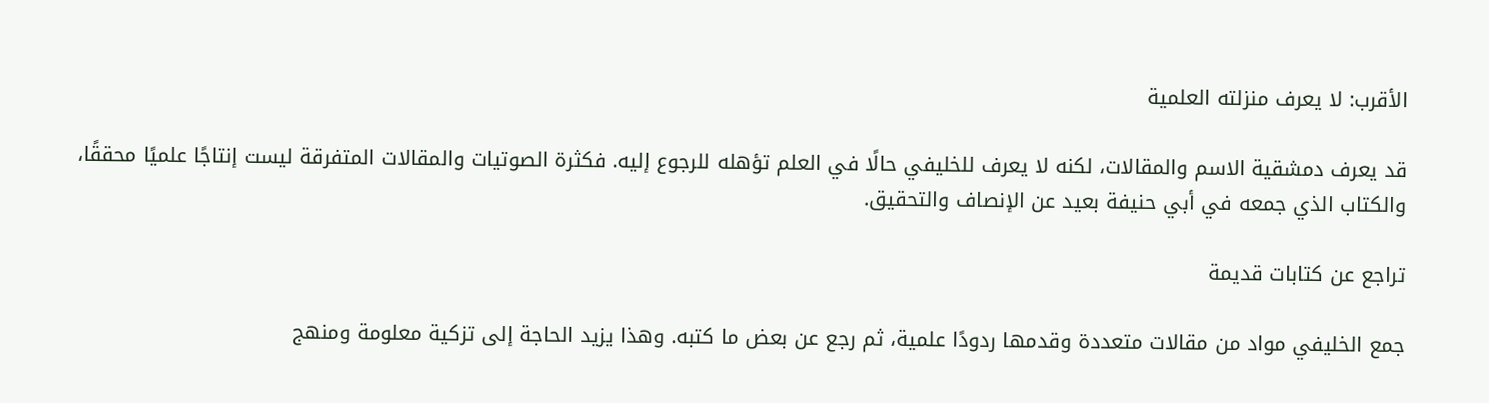الأقرب: لا يعرف منزلته العلمية

قد يعرف دمشقية الاسم والمقالات، لكنه لا يعرف للخليفي حالًا في العلم تؤهله للرجوع إليه. فكثرة الصوتيات والمقالات المتفرقة ليست إنتاجًا علميًا محققًا، والكتاب الذي جمعه في أبي حنيفة بعيد عن الإنصاف والتحقيق.

تراجع عن كتابات قديمة

جمع الخليفي مواد من مقالات متعددة وقدمها ردودًا علمية، ثم رجع عن بعض ما كتبه. وهذا يزيد الحاجة إلى تزكية معلومة ومنهج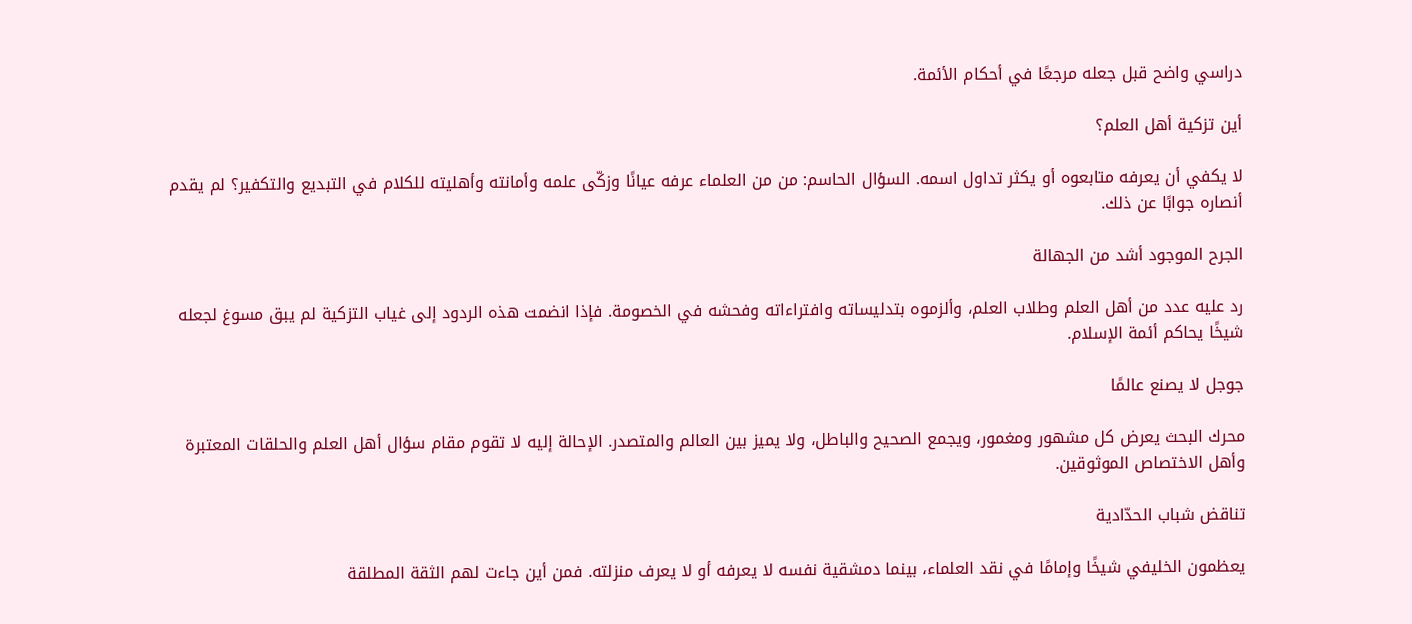دراسي واضح قبل جعله مرجعًا في أحكام الأئمة.

أين تزكية أهل العلم؟

لا يكفي أن يعرفه متابعوه أو يكثر تداول اسمه. السؤال الحاسم: من من العلماء عرفه عيانًا وزكّى علمه وأمانته وأهليته للكلام في التبديع والتكفير؟ لم يقدم أنصاره جوابًا عن ذلك.

الجرح الموجود أشد من الجهالة

رد عليه عدد من أهل العلم وطلاب العلم، وألزموه بتدليساته وافتراءاته وفحشه في الخصومة. فإذا انضمت هذه الردود إلى غياب التزكية لم يبق مسوغ لجعله شيخًا يحاكم أئمة الإسلام.

جوجل لا يصنع عالمًا

محرك البحث يعرض كل مشهور ومغمور، ويجمع الصحيح والباطل، ولا يميز بين العالم والمتصدر. الإحالة إليه لا تقوم مقام سؤال أهل العلم والحلقات المعتبرة وأهل الاختصاص الموثوقين.

تناقض شباب الحدّادية

يعظمون الخليفي شيخًا وإمامًا في نقد العلماء، بينما دمشقية نفسه لا يعرفه أو لا يعرف منزلته. فمن أين جاءت لهم الثقة المطلقة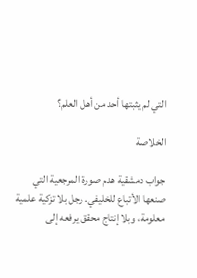التي لم يثبتها أحد من أهل العلم؟

الخلاصة

جواب دمشقية هدم صورة المرجعية التي صنعها الأتباع للخليفي. رجل بلا تزكية علمية معلومة، وبلا إنتاج محقق يرفعه إلى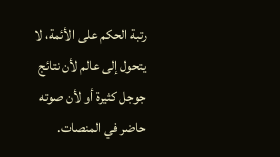رتبة الحكم على الأئمة، لا يتحول إلى عالم لأن نتائج جوجل كثيرة أو لأن صوته حاضر في المنصات.